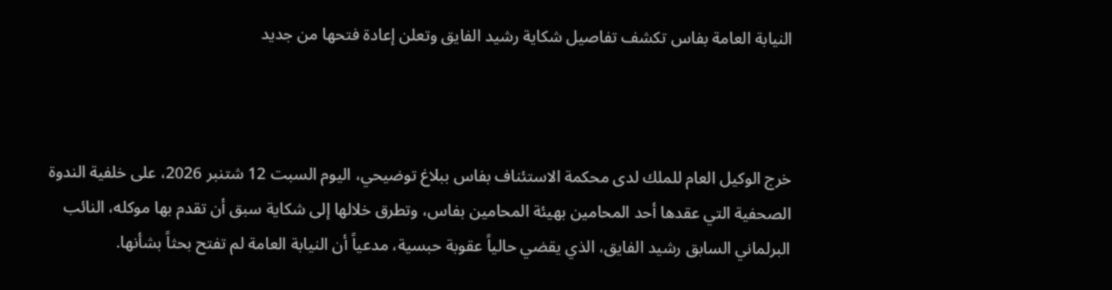النيابة العامة بفاس تكشف تفاصيل شكاية رشيد الفايق وتعلن إعادة فتحها من جديد



خرج الوكيل العام للملك لدى محكمة الاستئناف بفاس ببلاغ توضيحي، اليوم السبت 12 شتنبر 2026، على خلفية الندوة الصحفية التي عقدها أحد المحامين بهيئة المحامين بفاس، وتطرق خلالها إلى شكاية سبق أن تقدم بها موكله، النائب البرلماني السابق رشيد الفايق، الذي يقضي حالياً عقوبة حبسية، مدعياً أن النيابة العامة لم تفتح بحثاً بشأنها.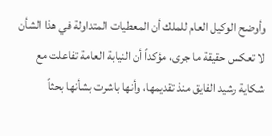وأوضح الوكيل العام للملك أن المعطيات المتداولة في هذا الشأن لا تعكس حقيقة ما جرى، مؤكداً أن النيابة العامة تفاعلت مع شكاية رشيد الفايق منذ تقديمها، وأنها باشرت بشأنها بحثاً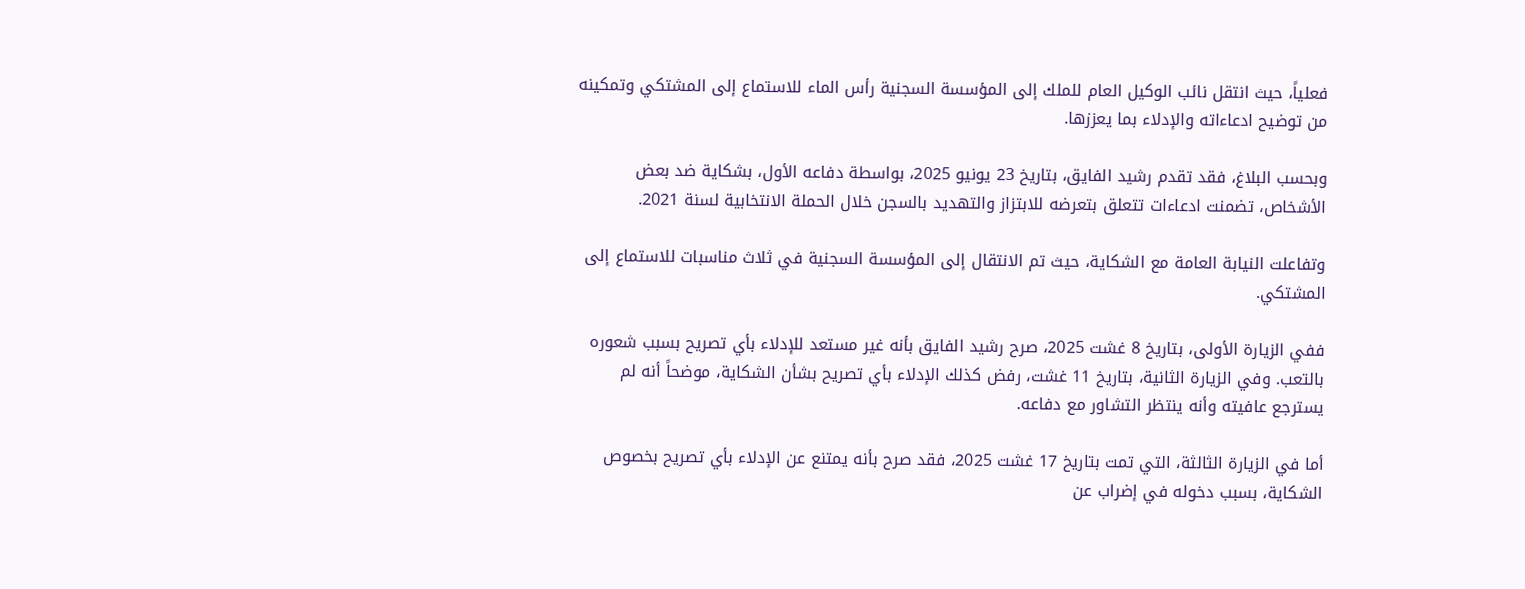فعلياً، حيث انتقل نائب الوكيل العام للملك إلى المؤسسة السجنية رأس الماء للاستماع إلى المشتكي وتمكينه من توضيح ادعاءاته والإدلاء بما يعززها.

وبحسب البلاغ، فقد تقدم رشيد الفايق، بتاريخ 23 يونيو 2025، بواسطة دفاعه الأول، بشكاية ضد بعض الأشخاص، تضمنت ادعاءات تتعلق بتعرضه للابتزاز والتهديد بالسجن خلال الحملة الانتخابية لسنة 2021.

وتفاعلت النيابة العامة مع الشكاية، حيث تم الانتقال إلى المؤسسة السجنية في ثلاث مناسبات للاستماع إلى المشتكي.

ففي الزيارة الأولى، بتاريخ 8 غشت 2025، صرح رشيد الفايق بأنه غير مستعد للإدلاء بأي تصريح بسبب شعوره بالتعب. وفي الزيارة الثانية، بتاريخ 11 غشت، رفض كذلك الإدلاء بأي تصريح بشأن الشكاية، موضحاً أنه لم يسترجع عافيته وأنه ينتظر التشاور مع دفاعه.

أما في الزيارة الثالثة، التي تمت بتاريخ 17 غشت 2025، فقد صرح بأنه يمتنع عن الإدلاء بأي تصريح بخصوص الشكاية، بسبب دخوله في إضراب عن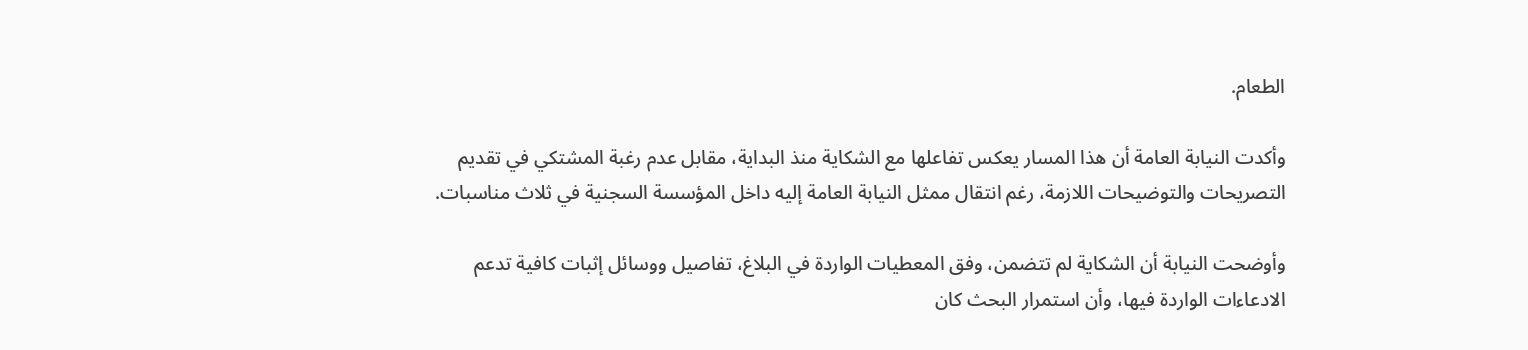الطعام.

وأكدت النيابة العامة أن هذا المسار يعكس تفاعلها مع الشكاية منذ البداية، مقابل عدم رغبة المشتكي في تقديم التصريحات والتوضيحات اللازمة، رغم انتقال ممثل النيابة العامة إليه داخل المؤسسة السجنية في ثلاث مناسبات.

وأوضحت النيابة أن الشكاية لم تتضمن، وفق المعطيات الواردة في البلاغ، تفاصيل ووسائل إثبات كافية تدعم الادعاءات الواردة فيها، وأن استمرار البحث كان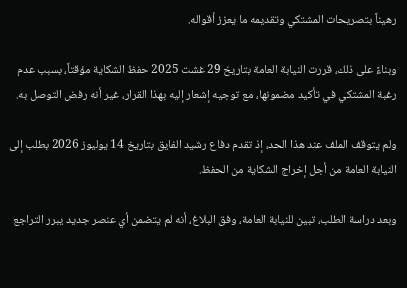رهيناً بتصريحات المشتكي وتقديمه ما يعزز أقواله.

وبناءً على ذلك، قررت النيابة العامة بتاريخ 29 غشت 2025 حفظ الشكاية مؤقتاً، بسبب عدم رغبة المشتكي في تأكيد مضمونها، مع توجيه إشعار إليه بهذا القرار، غير أنه رفض التوصل به.

ولم يتوقف الملف عند هذا الحد، إذ تقدم دفاع رشيد الفايق بتاريخ 14 يوليوز 2026 بطلب إلى النيابة العامة من أجل إخراج الشكاية من الحفظ.

وبعد دراسة الطلب، تبين للنيابة العامة، وفق البلاغ، أنه لم يتضمن أي عنصر جديد يبرر التراجع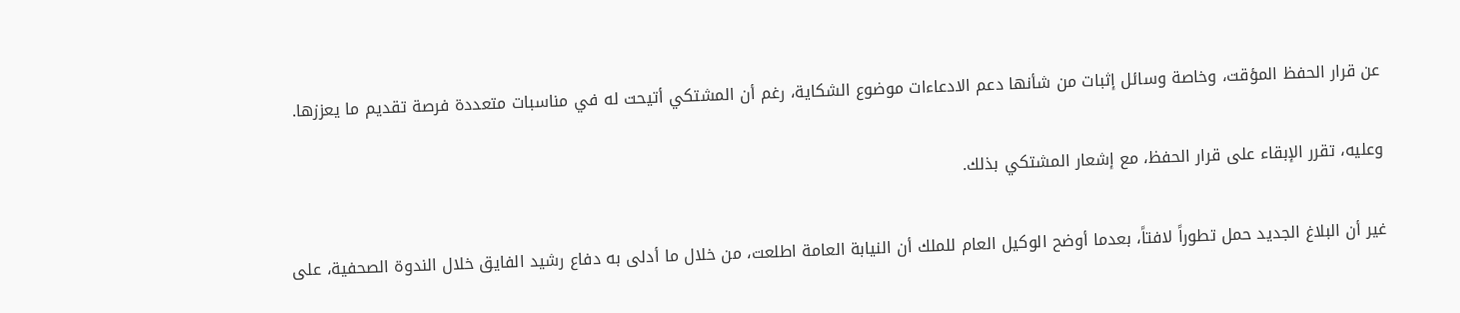عن قرار الحفظ المؤقت، وخاصة وسائل إثبات من شأنها دعم الادعاءات موضوع الشكاية، رغم أن المشتكي أتيحت له في مناسبات متعددة فرصة تقديم ما يعززها.

وعليه، تقرر الإبقاء على قرار الحفظ، مع إشعار المشتكي بذلك.

غير أن البلاغ الجديد حمل تطوراً لافتاً، بعدما أوضح الوكيل العام للملك أن النيابة العامة اطلعت، من خلال ما أدلى به دفاع رشيد الفايق خلال الندوة الصحفية، على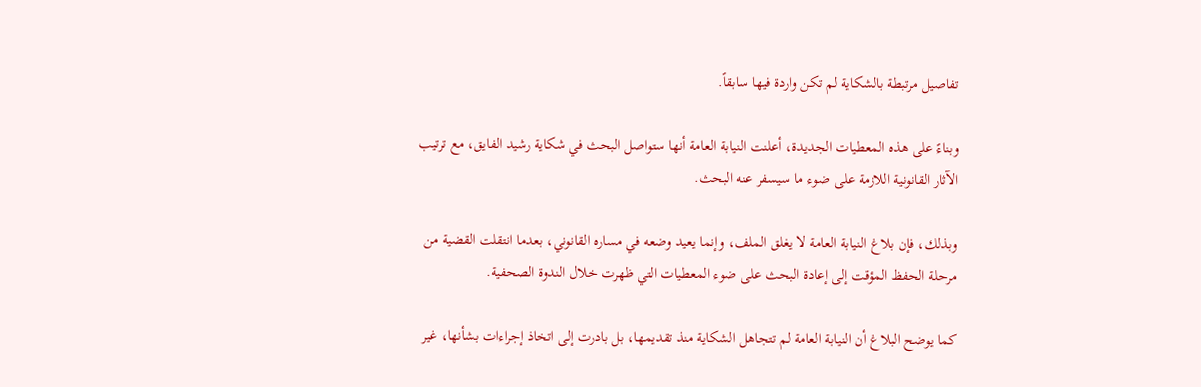تفاصيل مرتبطة بالشكاية لم تكن واردة فيها سابقاً.

وبناءً على هذه المعطيات الجديدة، أعلنت النيابة العامة أنها ستواصل البحث في شكاية رشيد الفايق، مع ترتيب الآثار القانونية اللازمة على ضوء ما سيسفر عنه البحث.

وبذلك، فإن بلاغ النيابة العامة لا يغلق الملف، وإنما يعيد وضعه في مساره القانوني، بعدما انتقلت القضية من مرحلة الحفظ المؤقت إلى إعادة البحث على ضوء المعطيات التي ظهرت خلال الندوة الصحفية.

كما يوضح البلاغ أن النيابة العامة لم تتجاهل الشكاية منذ تقديمها، بل بادرت إلى اتخاذ إجراءات بشأنها، غير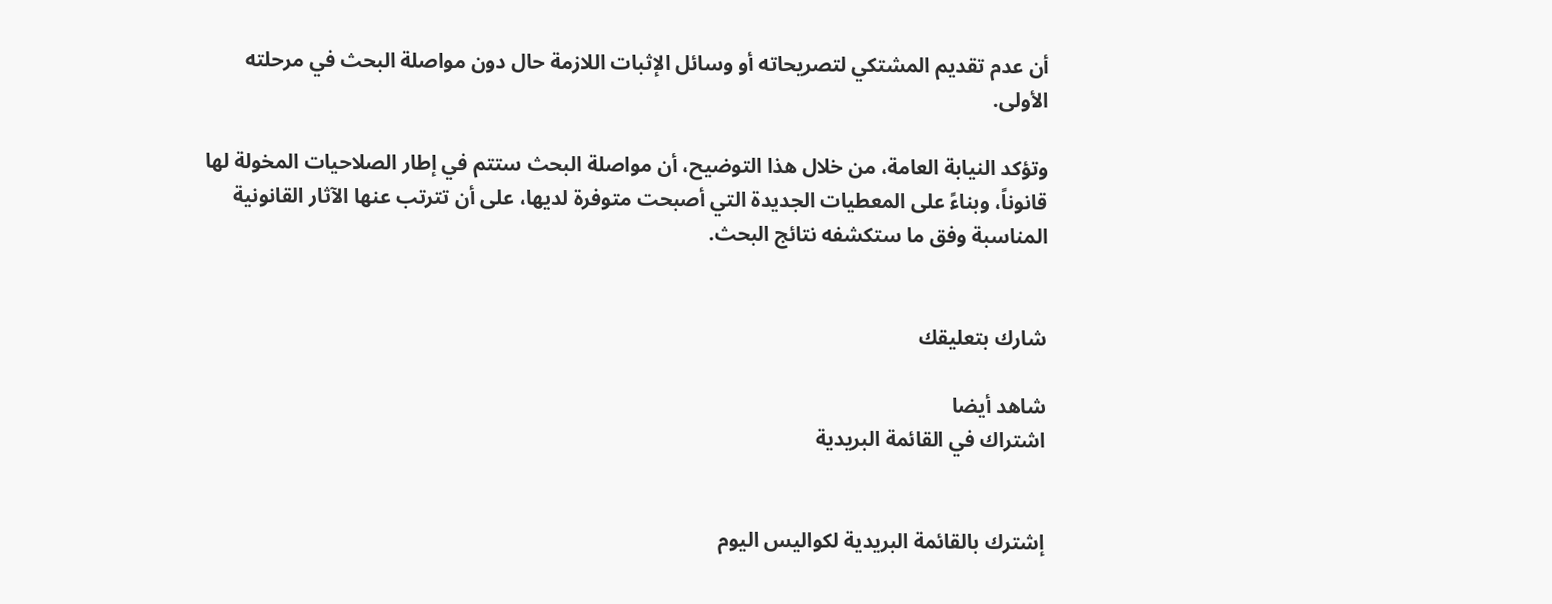أن عدم تقديم المشتكي لتصريحاته أو وسائل الإثبات اللازمة حال دون مواصلة البحث في مرحلته الأولى.

وتؤكد النيابة العامة، من خلال هذا التوضيح، أن مواصلة البحث ستتم في إطار الصلاحيات المخولة لها قانوناً، وبناءً على المعطيات الجديدة التي أصبحت متوفرة لديها، على أن تترتب عنها الآثار القانونية المناسبة وفق ما ستكشفه نتائج البحث.


شارك بتعليقك

شاهد أيضا
اشتراك في القائمة البريدية


إشترك بالقائمة البريدية لكواليس اليوم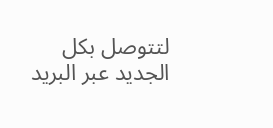لتتوصل بكل الجديد عبر البريد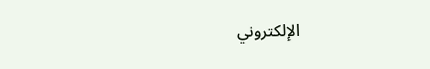الإلكتروني